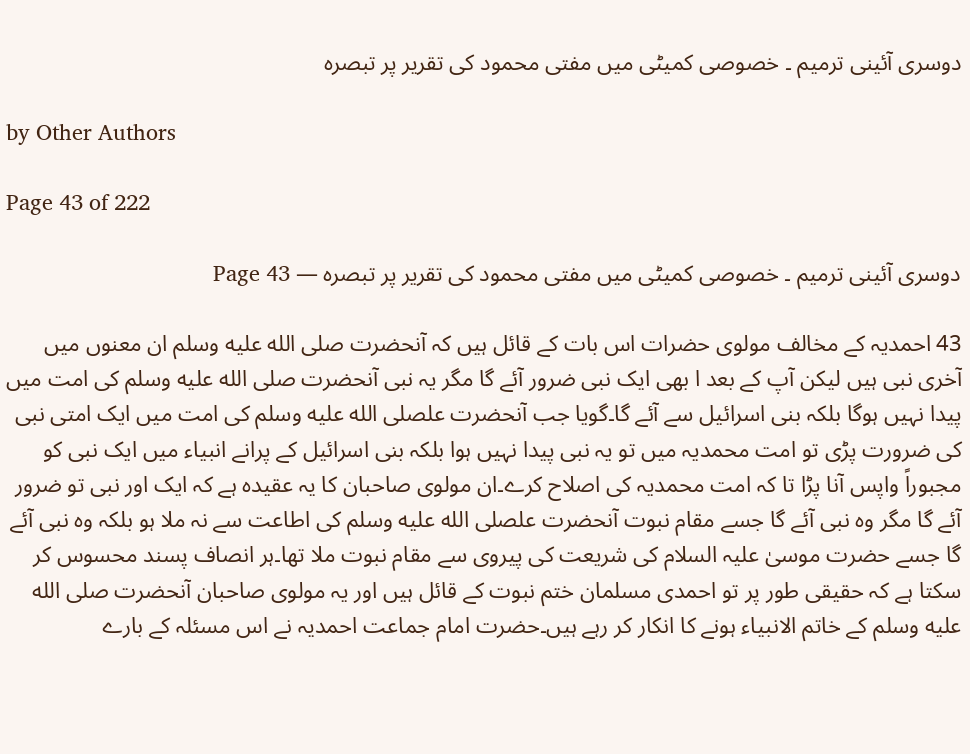دوسری آئینی ترمیم ۔ خصوصی کمیٹی میں مفتی محمود کی تقریر پر تبصرہ

by Other Authors

Page 43 of 222

دوسری آئینی ترمیم ۔ خصوصی کمیٹی میں مفتی محمود کی تقریر پر تبصرہ — Page 43

43 احمدیہ کے مخالف مولوی حضرات اس بات کے قائل ہیں کہ آنحضرت صلى الله عليه وسلم ان معنوں میں آخری نبی ہیں لیکن آپ کے بعد ا بھی ایک نبی ضرور آئے گا مگر یہ نبی آنحضرت صلى الله عليه وسلم کی امت میں پیدا نہیں ہوگا بلکہ بنی اسرائیل سے آئے گا۔گویا جب آنحضرت علصلى الله عليه وسلم کی امت میں ایک امتی نبی کی ضرورت پڑی تو امت محمدیہ میں تو یہ نبی پیدا نہیں ہوا بلکہ بنی اسرائیل کے پرانے انبیاء میں ایک نبی کو مجبوراً واپس آنا پڑا تا کہ امت محمدیہ کی اصلاح کرے۔ان مولوی صاحبان کا یہ عقیدہ ہے کہ ایک اور نبی تو ضرور آئے گا مگر وہ نبی آئے گا جسے مقام نبوت آنحضرت علصلى الله عليه وسلم کی اطاعت سے نہ ملا ہو بلکہ وہ نبی آئے گا جسے حضرت موسیٰ علیہ السلام کی شریعت کی پیروی سے مقام نبوت ملا تھا۔ہر انصاف پسند محسوس کر سکتا ہے کہ حقیقی طور پر تو احمدی مسلمان ختم نبوت کے قائل ہیں اور یہ مولوی صاحبان آنحضرت صلى الله عليه وسلم کے خاتم الانبیاء ہونے کا انکار کر رہے ہیں۔حضرت امام جماعت احمدیہ نے اس مسئلہ کے بارے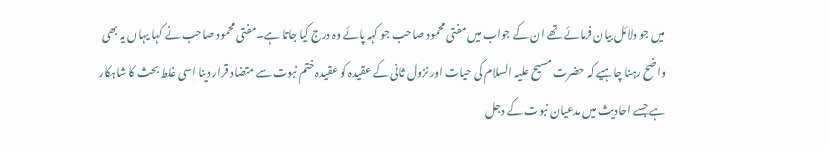میں جو دلائل بیان فرمائے تھے ان کے جواب میں مفتی محمود صاحب جو کہہ پائے وہ درج کیا جاتا ہے۔مفتی محمود صاحب نے کہا یہاں یہ بھی واضح رہنا چاہیے کہ حضرت مسیح علیہ السلام کی حیات اور نزول ثانی کے عقیدہ کو عقیدہ ختم نبوت سے متضاد قرار دینا اسی غلط بحث کا شاہکار ہے جسے احادیث میں مدعیان نبوت کے دجل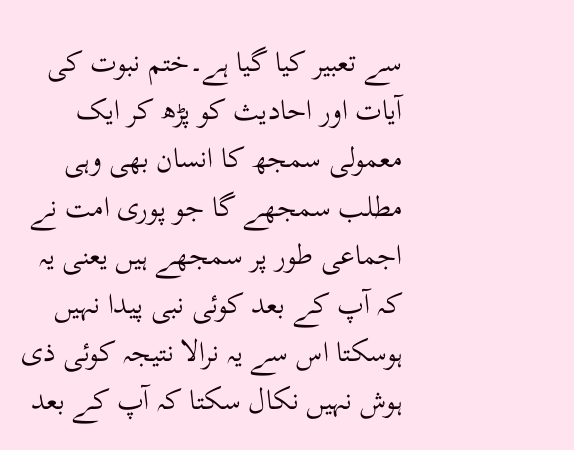سے تعبیر کیا گیا ہے۔ختم نبوت کی آیات اور احادیث کو پڑھ کر ایک معمولی سمجھ کا انسان بھی وہی مطلب سمجھے گا جو پوری امت نے اجماعی طور پر سمجھے ہیں یعنی یہ کہ آپ کے بعد کوئی نبی پیدا نہیں ہوسکتا اس سے یہ نرالا نتیجہ کوئی ذی ہوش نہیں نکال سکتا کہ آپ کے بعد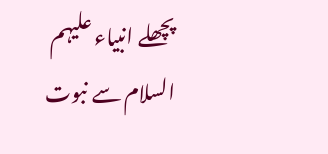پچھلے انبیاء علیہم السلام سے نبوت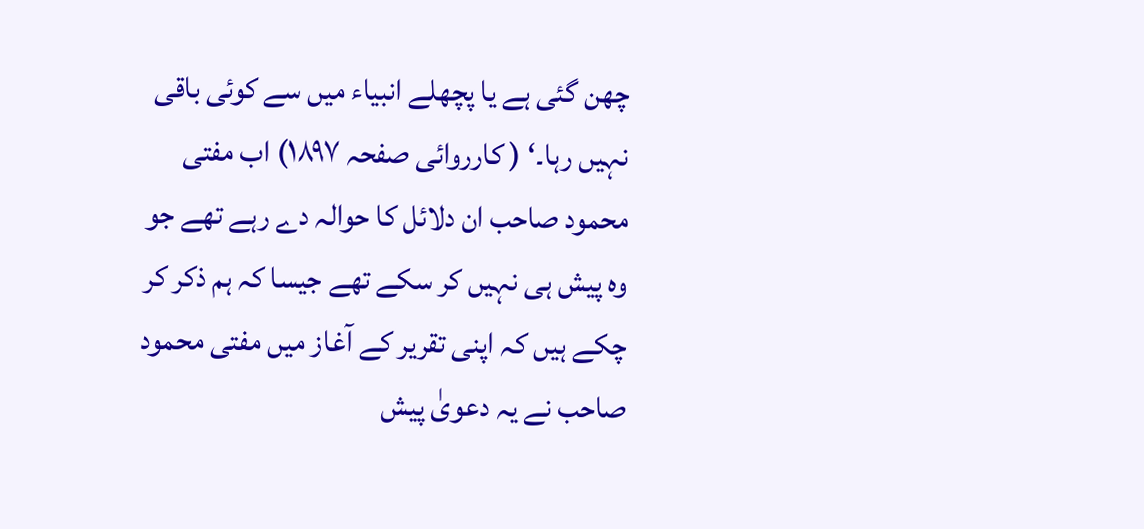چھن گئی ہے یا پچھلے انبیاء میں سے کوئی باقی نہیں رہا۔‘ ( کارروائی صفحہ ۱۸۹۷) اب مفتی محمود صاحب ان دلائل کا حوالہ دے رہے تھے جو وہ پیش ہی نہیں کر سکے تھے جیسا کہ ہم ذکر کر چکے ہیں کہ اپنی تقریر کے آغاز میں مفتی محمود صاحب نے یہ دعویٰ پیش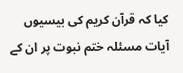کیا کہ قرآن کریم کی بیسیوں آیات مسئلہ ختم نبوت پر ان کے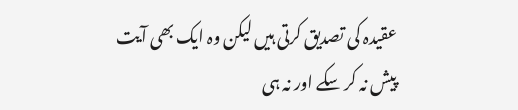عقیدہ کی تصدیق کرتی ہیں لیکن وہ ایک بھی آیت پیش نہ کر سکے اور نہ ہی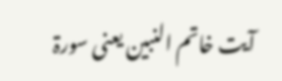آیت خاتم النبین یعنی سورۃ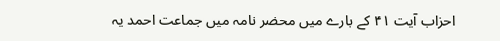احزاب آیت ۴۱ کے بارے میں محضر نامہ میں جماعت احمد یہ